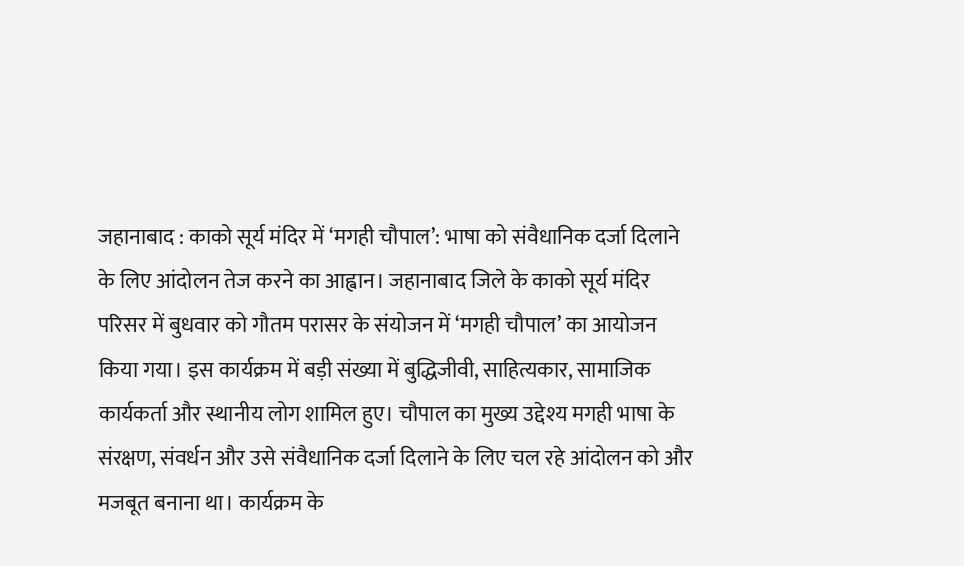जहानाबाद : काको सूर्य मंदिर में ‘मगही चौपाल’: भाषा को संवैधानिक दर्जा दिलाने के लिए आंदोलन तेज करने का आह्वान। जहानाबाद जिले के काको सूर्य मंदिर परिसर में बुधवार को गौतम परासर के संयोजन में ‘मगही चौपाल’ का आयोजन किया गया। इस कार्यक्रम में बड़ी संख्या में बुद्धिजीवी, साहित्यकार, सामाजिक कार्यकर्ता और स्थानीय लोग शामिल हुए। चौपाल का मुख्य उद्देश्य मगही भाषा के संरक्षण, संवर्धन और उसे संवैधानिक दर्जा दिलाने के लिए चल रहे आंदोलन को और मजबूत बनाना था। कार्यक्रम के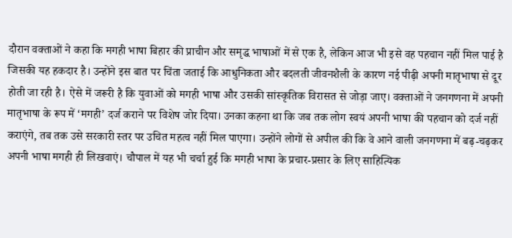दौरान वक्ताओं ने कहा कि मगही भाषा बिहार की प्राचीन और समृद्ध भाषाओं में से एक है, लेकिन आज भी इसे वह पहचान नहीं मिल पाई है जिसकी यह हकदार है। उन्होंने इस बात पर चिंता जताई कि आधुनिकता और बदलती जीवनशैली के कारण नई पीढ़ी अपनी मातृभाषा से दूर होती जा रही है। ऐसे में जरूरी है कि युवाओं को मगही भाषा और उसकी सांस्कृतिक विरासत से जोड़ा जाए। वक्ताओं ने जनगणना में अपनी मातृभाषा के रूप में ‘मगही’ दर्ज कराने पर विशेष जोर दिया। उनका कहना था कि जब तक लोग स्वयं अपनी भाषा की पहचान को दर्ज नहीं कराएंगे, तब तक उसे सरकारी स्तर पर उचित महत्व नहीं मिल पाएगा। उन्होंने लोगों से अपील की कि वे आने वाली जनगणना में बढ़-चढ़कर अपनी भाषा मगही ही लिखवाएं। चौपाल में यह भी चर्चा हुई कि मगही भाषा के प्रचार-प्रसार के लिए साहित्यिक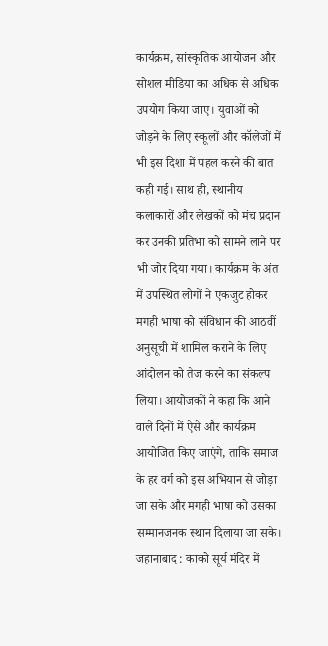कार्यक्रम, सांस्कृतिक आयोजन और सोशल मीडिया का अधिक से अधिक उपयोग किया जाए। युवाओं को जोड़ने के लिए स्कूलों और कॉलेजों में भी इस दिशा में पहल करने की बात कही गई। साथ ही, स्थानीय कलाकारों और लेखकों को मंच प्रदान कर उनकी प्रतिभा को सामने लाने पर भी जोर दिया गया। कार्यक्रम के अंत में उपस्थित लोगों ने एकजुट होकर मगही भाषा को संविधान की आठवीं अनुसूची में शामिल कराने के लिए आंदोलन को तेज करने का संकल्प लिया। आयोजकों ने कहा कि आने वाले दिनों में ऐसे और कार्यक्रम आयोजित किए जाएंगे, ताकि समाज के हर वर्ग को इस अभियान से जोड़ा जा सके और मगही भाषा को उसका सम्मानजनक स्थान दिलाया जा सके।
जहानाबाद : काको सूर्य मंदिर में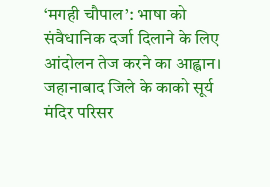‘मगही चौपाल’: भाषा को संवैधानिक दर्जा दिलाने के लिए आंदोलन तेज करने का आह्वान। जहानाबाद जिले के काको सूर्य मंदिर परिसर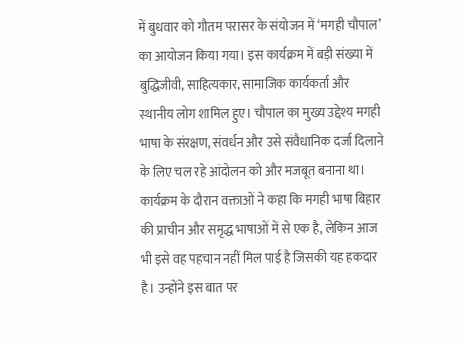में बुधवार को गौतम परासर के संयोजन में ‘मगही चौपाल’ का आयोजन किया गया। इस कार्यक्रम में बड़ी संख्या में बुद्धिजीवी, साहित्यकार, सामाजिक कार्यकर्ता और स्थानीय लोग शामिल हुए। चौपाल का मुख्य उद्देश्य मगही भाषा के संरक्षण, संवर्धन और उसे संवैधानिक दर्जा दिलाने के लिए चल रहे आंदोलन को और मजबूत बनाना था। कार्यक्रम के दौरान वक्ताओं ने कहा कि मगही भाषा बिहार की प्राचीन और समृद्ध भाषाओं में से एक है, लेकिन आज भी इसे वह पहचान नहीं मिल पाई है जिसकी यह हकदार है। उन्होंने इस बात पर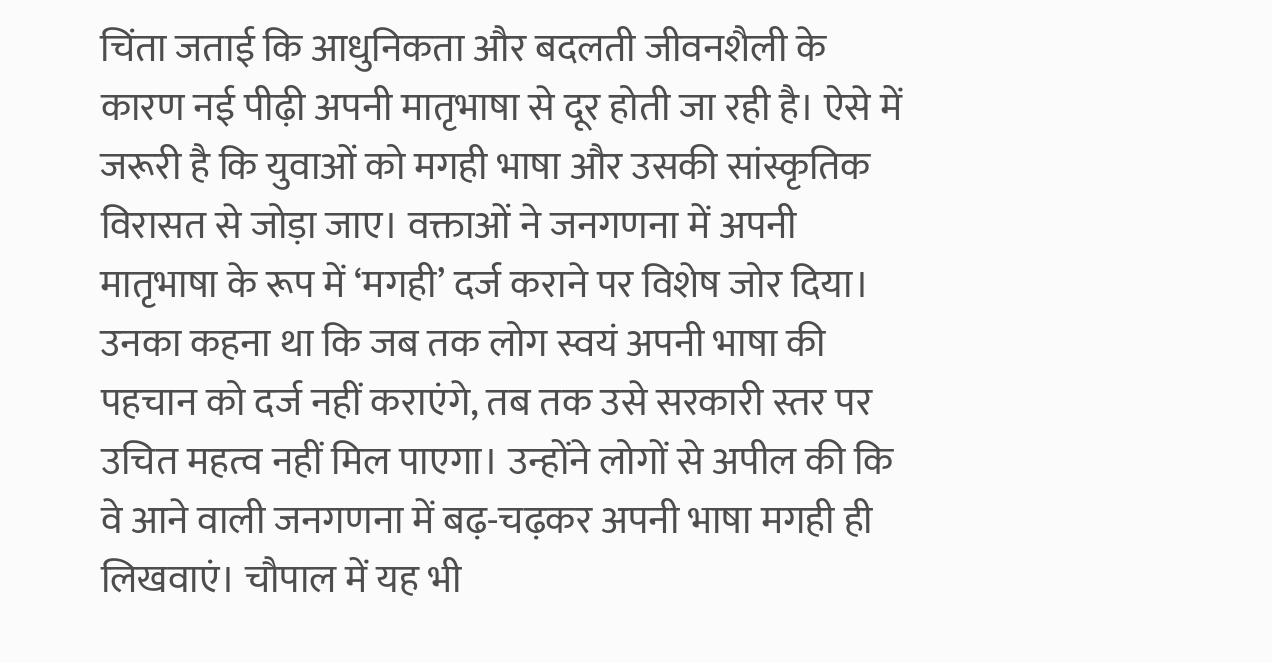चिंता जताई कि आधुनिकता और बदलती जीवनशैली के कारण नई पीढ़ी अपनी मातृभाषा से दूर होती जा रही है। ऐसे में जरूरी है कि युवाओं को मगही भाषा और उसकी सांस्कृतिक विरासत से जोड़ा जाए। वक्ताओं ने जनगणना में अपनी मातृभाषा के रूप में ‘मगही’ दर्ज कराने पर विशेष जोर दिया। उनका कहना था कि जब तक लोग स्वयं अपनी भाषा की पहचान को दर्ज नहीं कराएंगे, तब तक उसे सरकारी स्तर पर उचित महत्व नहीं मिल पाएगा। उन्होंने लोगों से अपील की कि वे आने वाली जनगणना में बढ़-चढ़कर अपनी भाषा मगही ही लिखवाएं। चौपाल में यह भी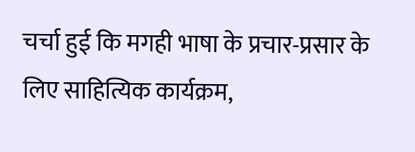चर्चा हुई कि मगही भाषा के प्रचार-प्रसार के लिए साहित्यिक कार्यक्रम,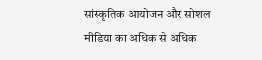सांस्कृतिक आयोजन और सोशल मीडिया का अधिक से अधिक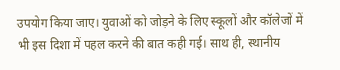उपयोग किया जाए। युवाओं को जोड़ने के लिए स्कूलों और कॉलेजों में भी इस दिशा में पहल करने की बात कही गई। साथ ही, स्थानीय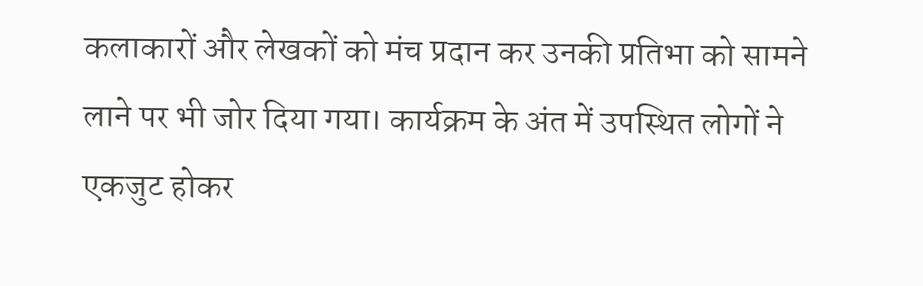कलाकारों और लेखकों को मंच प्रदान कर उनकी प्रतिभा को सामने लाने पर भी जोर दिया गया। कार्यक्रम के अंत में उपस्थित लोगों ने एकजुट होकर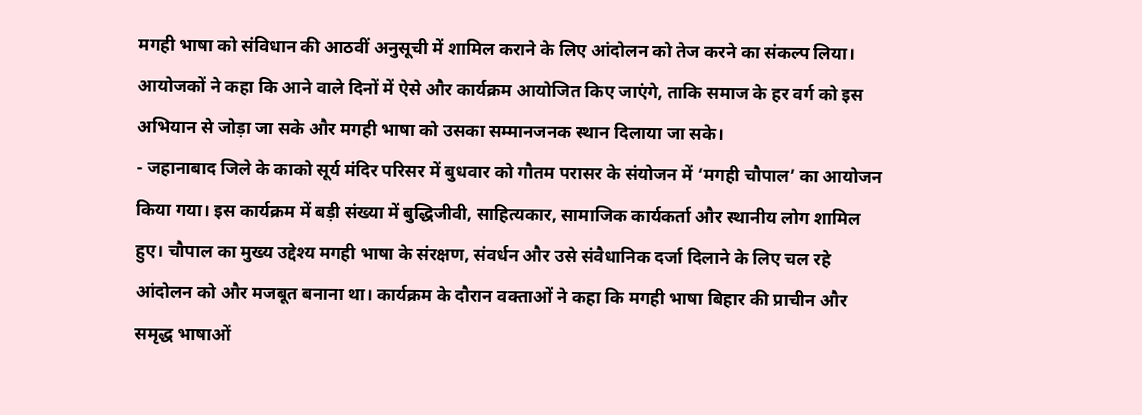मगही भाषा को संविधान की आठवीं अनुसूची में शामिल कराने के लिए आंदोलन को तेज करने का संकल्प लिया। आयोजकों ने कहा कि आने वाले दिनों में ऐसे और कार्यक्रम आयोजित किए जाएंगे, ताकि समाज के हर वर्ग को इस अभियान से जोड़ा जा सके और मगही भाषा को उसका सम्मानजनक स्थान दिलाया जा सके।
- जहानाबाद जिले के काको सूर्य मंदिर परिसर में बुधवार को गौतम परासर के संयोजन में ‘मगही चौपाल’ का आयोजन किया गया। इस कार्यक्रम में बड़ी संख्या में बुद्धिजीवी, साहित्यकार, सामाजिक कार्यकर्ता और स्थानीय लोग शामिल हुए। चौपाल का मुख्य उद्देश्य मगही भाषा के संरक्षण, संवर्धन और उसे संवैधानिक दर्जा दिलाने के लिए चल रहे आंदोलन को और मजबूत बनाना था। कार्यक्रम के दौरान वक्ताओं ने कहा कि मगही भाषा बिहार की प्राचीन और समृद्ध भाषाओं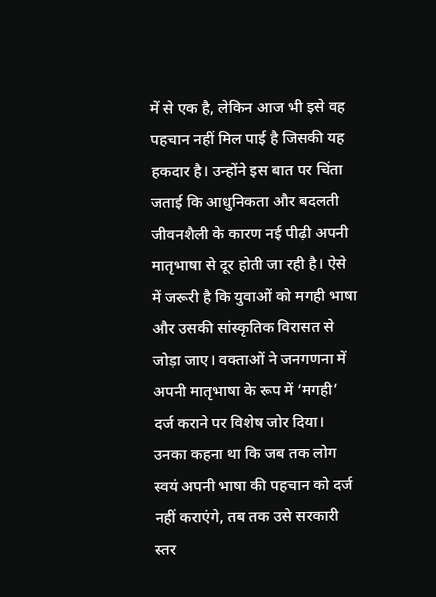में से एक है, लेकिन आज भी इसे वह पहचान नहीं मिल पाई है जिसकी यह हकदार है। उन्होंने इस बात पर चिंता जताई कि आधुनिकता और बदलती जीवनशैली के कारण नई पीढ़ी अपनी मातृभाषा से दूर होती जा रही है। ऐसे में जरूरी है कि युवाओं को मगही भाषा और उसकी सांस्कृतिक विरासत से जोड़ा जाए। वक्ताओं ने जनगणना में अपनी मातृभाषा के रूप में ‘मगही’ दर्ज कराने पर विशेष जोर दिया। उनका कहना था कि जब तक लोग स्वयं अपनी भाषा की पहचान को दर्ज नहीं कराएंगे, तब तक उसे सरकारी स्तर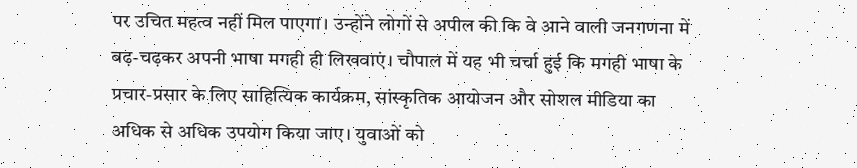पर उचित महत्व नहीं मिल पाएगा। उन्होंने लोगों से अपील की कि वे आने वाली जनगणना में बढ़-चढ़कर अपनी भाषा मगही ही लिखवाएं। चौपाल में यह भी चर्चा हुई कि मगही भाषा के प्रचार-प्रसार के लिए साहित्यिक कार्यक्रम, सांस्कृतिक आयोजन और सोशल मीडिया का अधिक से अधिक उपयोग किया जाए। युवाओं को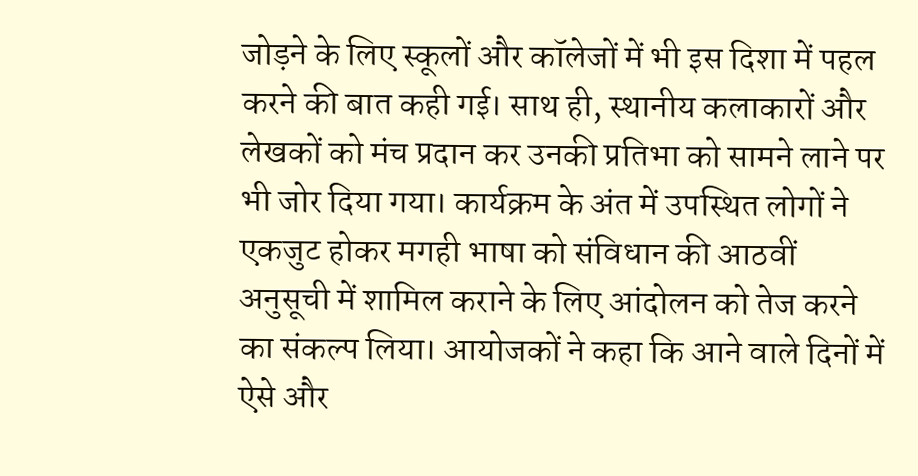जोड़ने के लिए स्कूलों और कॉलेजों में भी इस दिशा में पहल करने की बात कही गई। साथ ही, स्थानीय कलाकारों और लेखकों को मंच प्रदान कर उनकी प्रतिभा को सामने लाने पर भी जोर दिया गया। कार्यक्रम के अंत में उपस्थित लोगों ने एकजुट होकर मगही भाषा को संविधान की आठवीं अनुसूची में शामिल कराने के लिए आंदोलन को तेज करने का संकल्प लिया। आयोजकों ने कहा कि आने वाले दिनों में ऐसे और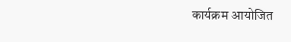कार्यक्रम आयोजित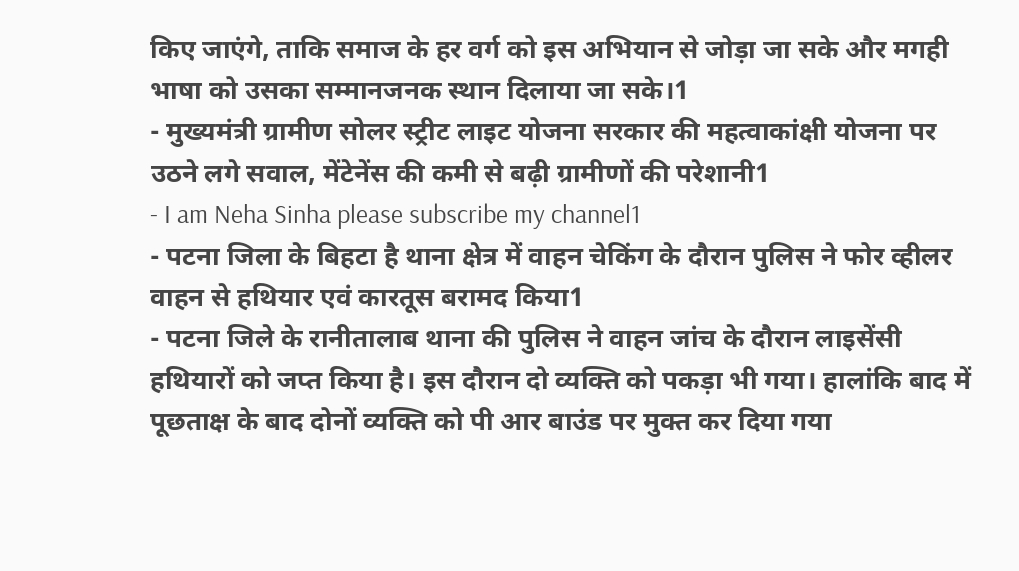किए जाएंगे, ताकि समाज के हर वर्ग को इस अभियान से जोड़ा जा सके और मगही भाषा को उसका सम्मानजनक स्थान दिलाया जा सके।1
- मुख्यमंत्री ग्रामीण सोलर स्ट्रीट लाइट योजना सरकार की महत्वाकांक्षी योजना पर उठने लगे सवाल, मेंटेनेंस की कमी से बढ़ी ग्रामीणों की परेशानी1
- I am Neha Sinha please subscribe my channel1
- पटना जिला के बिहटा है थाना क्षेत्र में वाहन चेकिंग के दौरान पुलिस ने फोर व्हीलर वाहन से हथियार एवं कारतूस बरामद किया1
- पटना जिले के रानीतालाब थाना की पुलिस ने वाहन जांच के दौरान लाइसेंसी हथियारों को जप्त किया है। इस दौरान दो व्यक्ति को पकड़ा भी गया। हालांकि बाद में पूछताक्ष के बाद दोनों व्यक्ति को पी आर बाउंड पर मुक्त कर दिया गया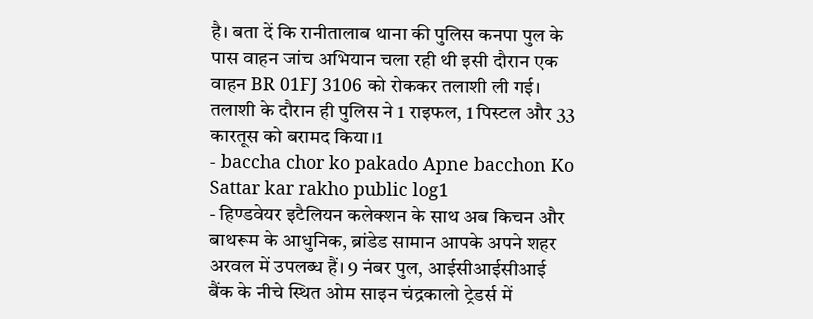है। बता दें कि रानीतालाब थाना की पुलिस कनपा पुल के पास वाहन जांच अभियान चला रही थी इसी दौरान एक वाहन BR 01FJ 3106 को रोककर तलाशी ली गई। तलाशी के दौरान ही पुलिस ने 1 राइफल, 1 पिस्टल और 33 कारतूस को बरामद किया।1
- baccha chor ko pakado Apne bacchon Ko Sattar kar rakho public log1
- हिण्डवेयर इटैलियन कलेक्शन के साथ अब किचन और बाथरूम के आधुनिक, ब्रांडेड सामान आपके अपने शहर अरवल में उपलब्ध हैं। 9 नंबर पुल, आईसीआईसीआई बैंक के नीचे स्थित ओम साइन चंद्रकालो ट्रेडर्स में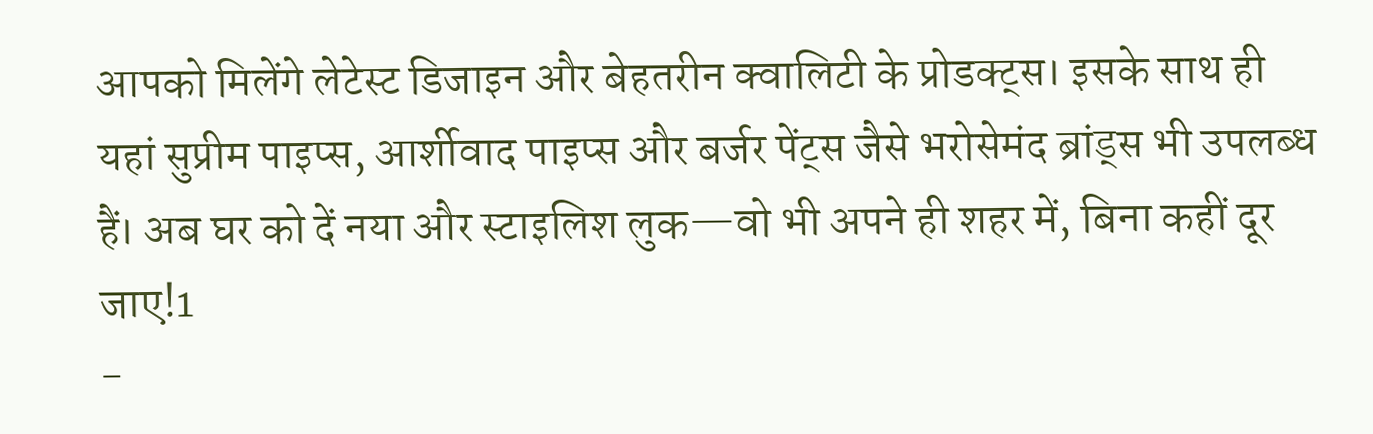आपको मिलेंगे लेटेस्ट डिजाइन और बेहतरीन क्वालिटी के प्रोडक्ट्स। इसके साथ ही यहां सुप्रीम पाइप्स, आर्शीवाद पाइप्स और बर्जर पेंट्स जैसे भरोसेमंद ब्रांड्स भी उपलब्ध हैं। अब घर को दें नया और स्टाइलिश लुक—वो भी अपने ही शहर में, बिना कहीं दूर जाए!1
-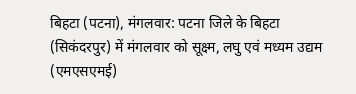बिहटा (पटना), मंगलवार: पटना जिले के बिहटा (सिकंदरपुर) में मंगलवार को सूक्ष्म, लघु एवं मध्यम उद्यम (एमएसएमई)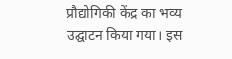प्रौद्योगिकी केंद्र का भव्य उद्घाटन किया गया। इस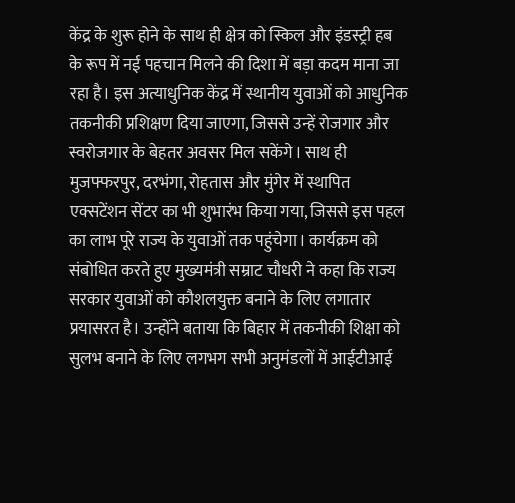केंद्र के शुरू होने के साथ ही क्षेत्र को स्किल और इंडस्ट्री हब के रूप में नई पहचान मिलने की दिशा में बड़ा कदम माना जा रहा है। इस अत्याधुनिक केंद्र में स्थानीय युवाओं को आधुनिक तकनीकी प्रशिक्षण दिया जाएगा, जिससे उन्हें रोजगार और स्वरोजगार के बेहतर अवसर मिल सकेंगे। साथ ही मुजफ्फरपुर, दरभंगा, रोहतास और मुंगेर में स्थापित एक्सटेंशन सेंटर का भी शुभारंभ किया गया, जिससे इस पहल का लाभ पूरे राज्य के युवाओं तक पहुंचेगा। कार्यक्रम को संबोधित करते हुए मुख्यमंत्री सम्राट चौधरी ने कहा कि राज्य सरकार युवाओं को कौशलयुक्त बनाने के लिए लगातार प्रयासरत है। उन्होंने बताया कि बिहार में तकनीकी शिक्षा को सुलभ बनाने के लिए लगभग सभी अनुमंडलों में आईटीआई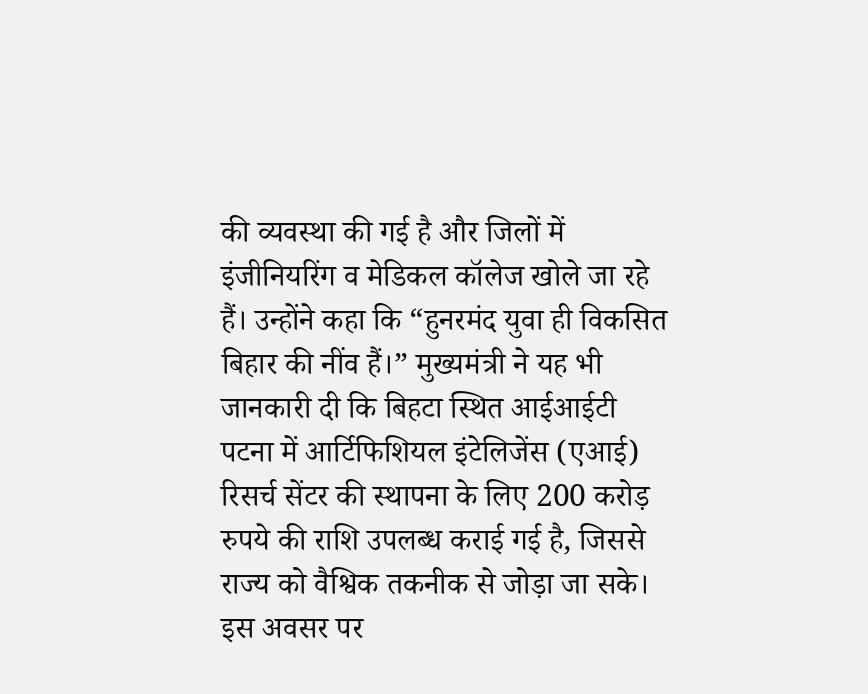की व्यवस्था की गई है और जिलों में इंजीनियरिंग व मेडिकल कॉलेज खोले जा रहे हैं। उन्होंने कहा कि “हुनरमंद युवा ही विकसित बिहार की नींव हैं।” मुख्यमंत्री ने यह भी जानकारी दी कि बिहटा स्थित आईआईटी पटना में आर्टिफिशियल इंटेलिजेंस (एआई) रिसर्च सेंटर की स्थापना के लिए 200 करोड़ रुपये की राशि उपलब्ध कराई गई है, जिससे राज्य को वैश्विक तकनीक से जोड़ा जा सके। इस अवसर पर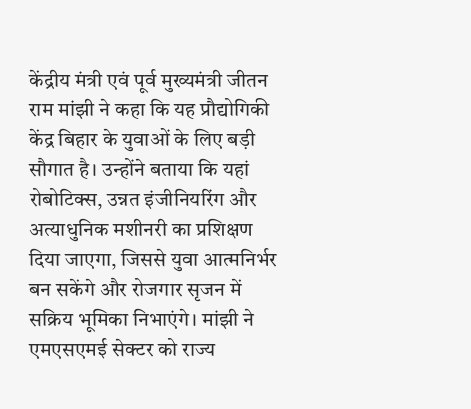केंद्रीय मंत्री एवं पूर्व मुख्यमंत्री जीतन राम मांझी ने कहा कि यह प्रौद्योगिकी केंद्र बिहार के युवाओं के लिए बड़ी सौगात है। उन्होंने बताया कि यहां रोबोटिक्स, उन्नत इंजीनियरिंग और अत्याधुनिक मशीनरी का प्रशिक्षण दिया जाएगा, जिससे युवा आत्मनिर्भर बन सकेंगे और रोजगार सृजन में सक्रिय भूमिका निभाएंगे। मांझी ने एमएसएमई सेक्टर को राज्य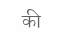की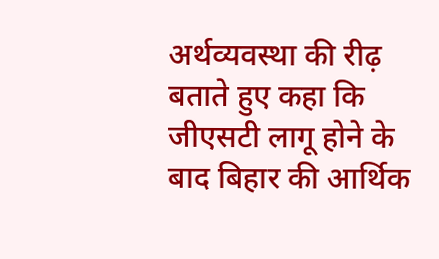अर्थव्यवस्था की रीढ़ बताते हुए कहा कि जीएसटी लागू होने के बाद बिहार की आर्थिक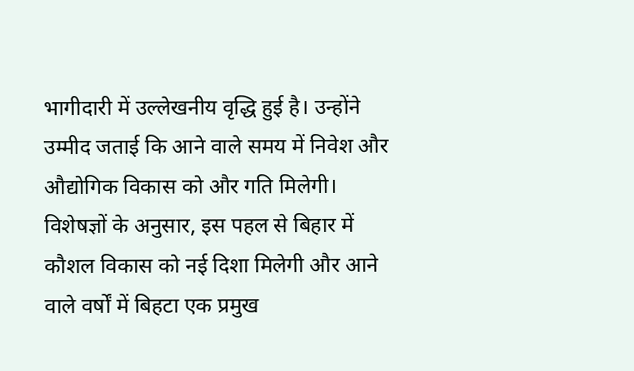भागीदारी में उल्लेखनीय वृद्धि हुई है। उन्होंने उम्मीद जताई कि आने वाले समय में निवेश और औद्योगिक विकास को और गति मिलेगी। विशेषज्ञों के अनुसार, इस पहल से बिहार में कौशल विकास को नई दिशा मिलेगी और आने वाले वर्षों में बिहटा एक प्रमुख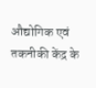औद्योगिक एवं तकनीकी केंद्र के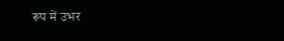रूप में उभर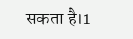सकता है।1